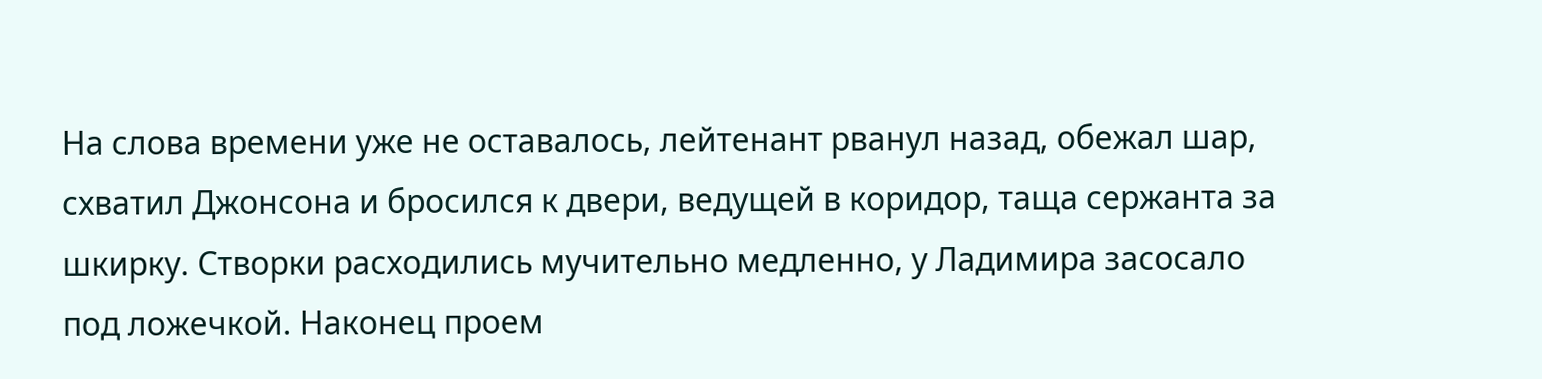На слова времени уже не оставалось, лейтенант рванул назад, обежал шар, схватил Джонсона и бросился к двери, ведущей в коридор, таща сержанта за шкирку. Створки расходились мучительно медленно, у Ладимира засосало под ложечкой. Наконец проем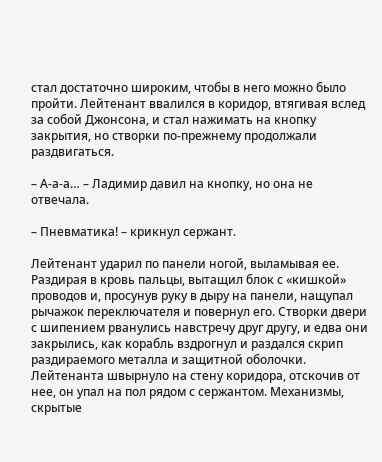стал достаточно широким, чтобы в него можно было пройти. Лейтенант ввалился в коридор, втягивая вслед за собой Джонсона, и стал нажимать на кнопку закрытия, но створки по-прежнему продолжали раздвигаться.

– А-а-а… – Ладимир давил на кнопку, но она не отвечала.

– Пневматика! – крикнул сержант.

Лейтенант ударил по панели ногой, выламывая ее. Раздирая в кровь пальцы, вытащил блок с «кишкой» проводов и, просунув руку в дыру на панели, нащупал рычажок переключателя и повернул его. Створки двери с шипением рванулись навстречу друг другу, и едва они закрылись, как корабль вздрогнул и раздался скрип раздираемого металла и защитной оболочки. Лейтенанта швырнуло на стену коридора, отскочив от нее, он упал на пол рядом с сержантом. Механизмы, скрытые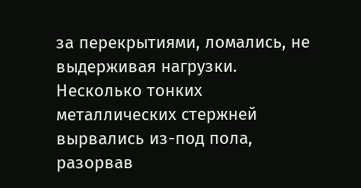за перекрытиями, ломались, не выдерживая нагрузки. Несколько тонких металлических стержней вырвались из-под пола, разорвав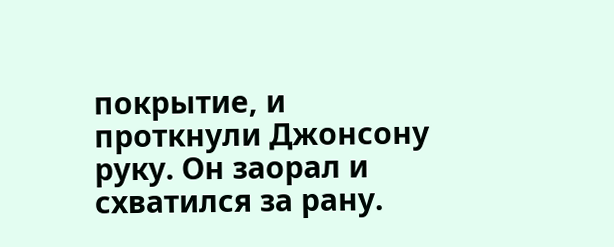покрытие, и проткнули Джонсону руку. Он заорал и схватился за рану.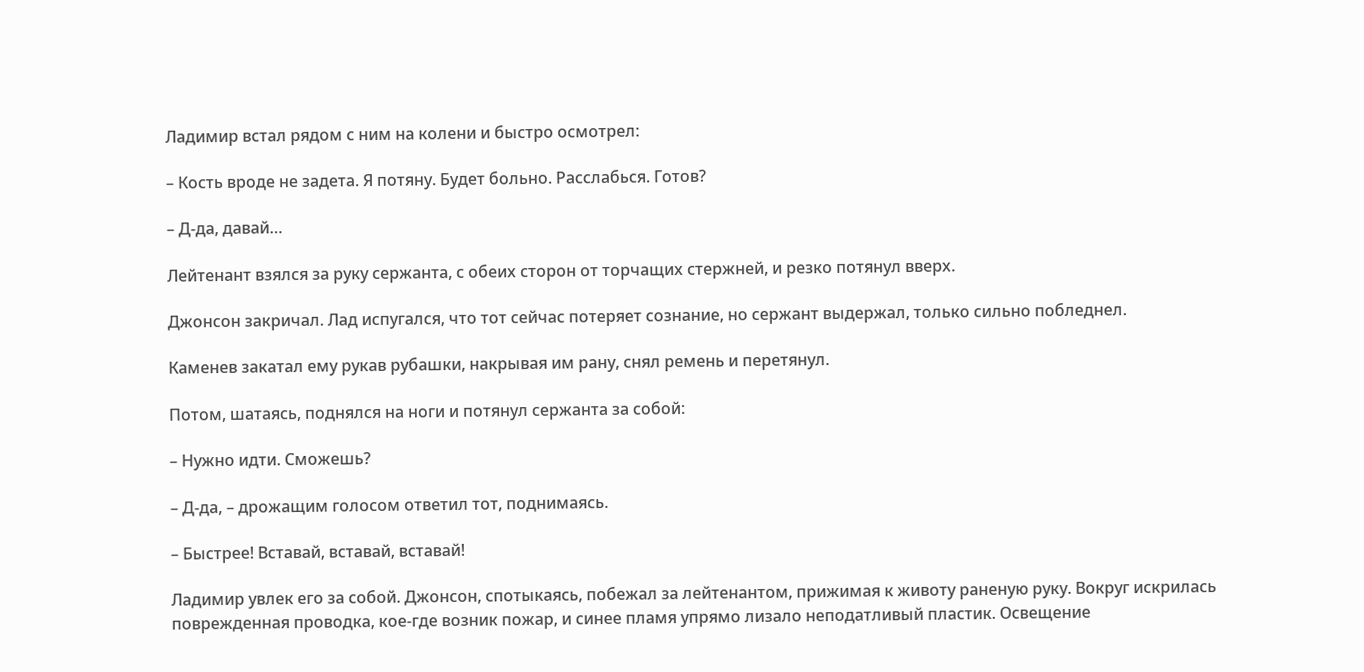Ладимир встал рядом с ним на колени и быстро осмотрел:

– Кость вроде не задета. Я потяну. Будет больно. Расслабься. Готов?

– Д-да, давай…

Лейтенант взялся за руку сержанта, с обеих сторон от торчащих стержней, и резко потянул вверх.

Джонсон закричал. Лад испугался, что тот сейчас потеряет сознание, но сержант выдержал, только сильно побледнел.

Каменев закатал ему рукав рубашки, накрывая им рану, снял ремень и перетянул.

Потом, шатаясь, поднялся на ноги и потянул сержанта за собой:

– Нужно идти. Сможешь?

– Д-да, – дрожащим голосом ответил тот, поднимаясь.

– Быстрее! Вставай, вставай, вставай!

Ладимир увлек его за собой. Джонсон, спотыкаясь, побежал за лейтенантом, прижимая к животу раненую руку. Вокруг искрилась поврежденная проводка, кое-где возник пожар, и синее пламя упрямо лизало неподатливый пластик. Освещение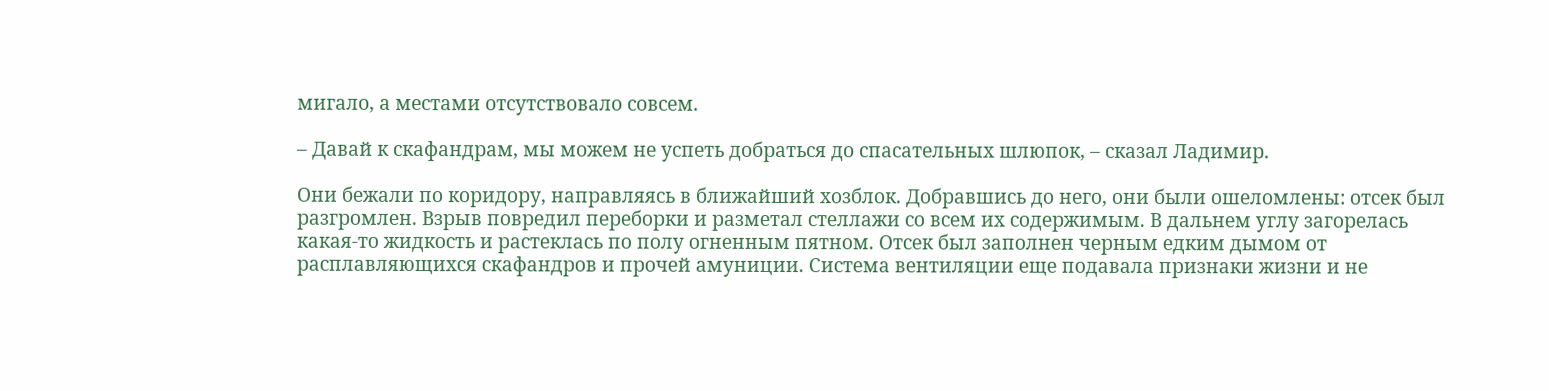мигало, а местами отсутствовало совсем.

– Давай к скафандрам, мы можем не успеть добраться до спасательных шлюпок, – сказал Ладимир.

Они бежали по коридору, направляясь в ближайший хозблок. Добравшись до него, они были ошеломлены: отсек был разгромлен. Взрыв повредил переборки и разметал стеллажи со всем их содержимым. В дальнем углу загорелась какая-то жидкость и растеклась по полу огненным пятном. Отсек был заполнен черным едким дымом от расплавляющихся скафандров и прочей амуниции. Система вентиляции еще подавала признаки жизни и не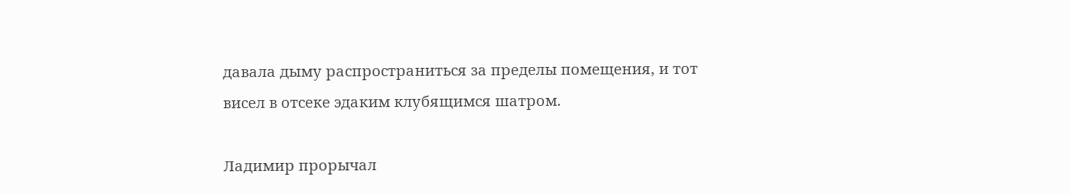давала дыму распространиться за пределы помещения, и тот висел в отсеке эдаким клубящимся шатром.

Ладимир прорычал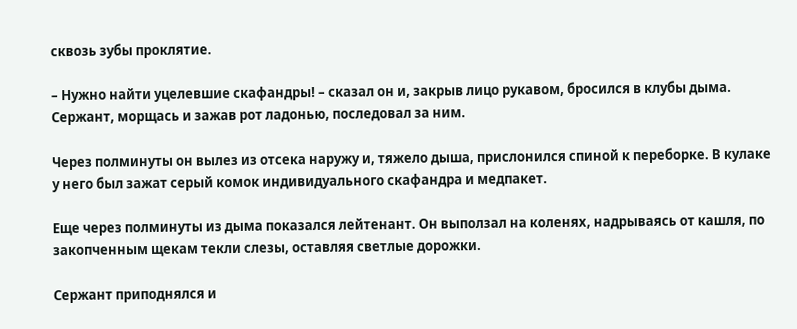сквозь зубы проклятие.

– Нужно найти уцелевшие скафандры! – сказал он и, закрыв лицо рукавом, бросился в клубы дыма. Сержант, морщась и зажав рот ладонью, последовал за ним.

Через полминуты он вылез из отсека наружу и, тяжело дыша, прислонился спиной к переборке. В кулаке у него был зажат серый комок индивидуального скафандра и медпакет.

Еще через полминуты из дыма показался лейтенант. Он выползал на коленях, надрываясь от кашля, по закопченным щекам текли слезы, оставляя светлые дорожки.

Сержант приподнялся и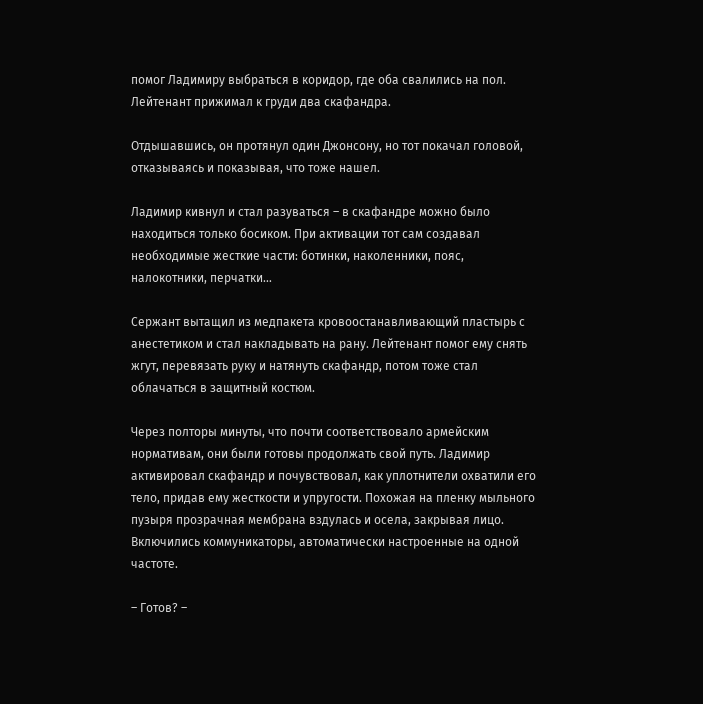помог Ладимиру выбраться в коридор, где оба свалились на пол. Лейтенант прижимал к груди два скафандра.

Отдышавшись, он протянул один Джонсону, но тот покачал головой, отказываясь и показывая, что тоже нашел.

Ладимир кивнул и стал разуваться – в скафандре можно было находиться только босиком. При активации тот сам создавал необходимые жесткие части: ботинки, наколенники, пояс, налокотники, перчатки…

Сержант вытащил из медпакета кровоостанавливающий пластырь с анестетиком и стал накладывать на рану. Лейтенант помог ему снять жгут, перевязать руку и натянуть скафандр, потом тоже стал облачаться в защитный костюм.

Через полторы минуты, что почти соответствовало армейским нормативам, они были готовы продолжать свой путь. Ладимир активировал скафандр и почувствовал, как уплотнители охватили его тело, придав ему жесткости и упругости. Похожая на пленку мыльного пузыря прозрачная мембрана вздулась и осела, закрывая лицо. Включились коммуникаторы, автоматически настроенные на одной частоте.

– Готов? –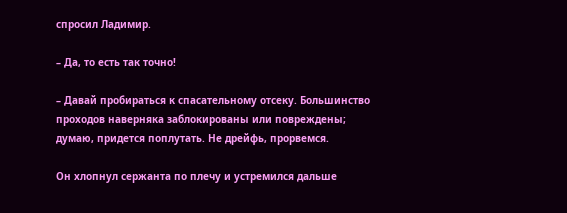спросил Ладимир.

– Да, то есть так точно!

– Давай пробираться к спасательному отсеку. Большинство проходов наверняка заблокированы или повреждены; думаю, придется поплутать. Не дрейфь, прорвемся.

Он хлопнул сержанта по плечу и устремился дальше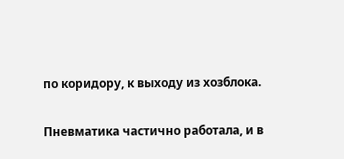по коридору, к выходу из хозблока.

Пневматика частично работала, и в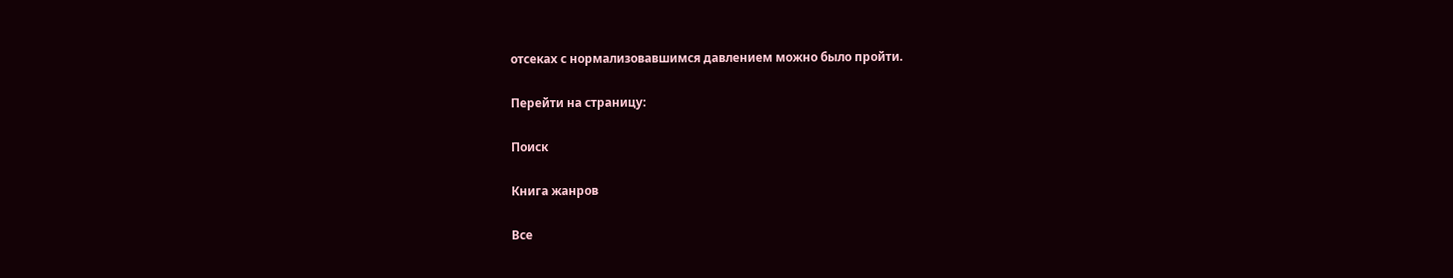отсеках с нормализовавшимся давлением можно было пройти.

Перейти на страницу:

Поиск

Книга жанров

Все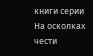книги серии На осколках чести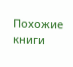Похожие книги